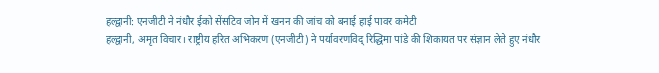हल्द्वानी: एनजीटी ने नंधौर ईको सेंसटिव जोन में खनन की जांच को बनाई हाई पावर कमेटी
हल्द्वानी, अमृत विचार। राष्ट्रीय हरित अभिकरण (एनजीटी) ने पर्यावरणविद् रिद्धिमा पांडे की शिकायत पर संज्ञान लेते हुए नंधौर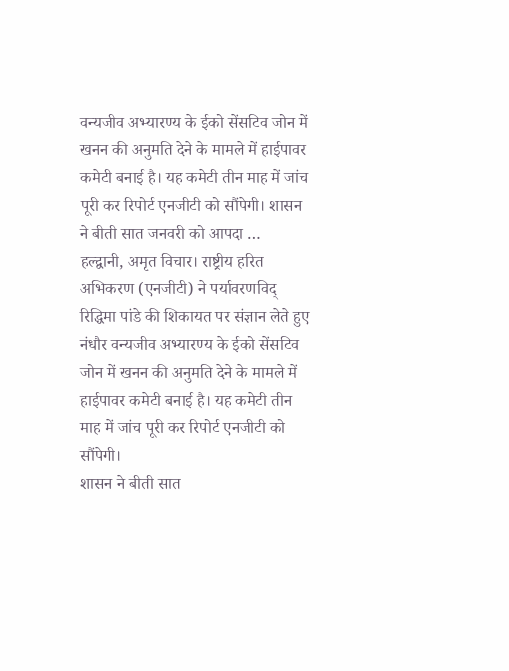वन्यजीव अभ्यारण्य के ईको सेंसटिव जोन में खनन की अनुमति देने के मामले में हाईपावर कमेटी बनाई है। यह कमेटी तीन माह में जांच पूरी कर रिपोर्ट एनजीटी को सौंपेगी। शासन ने बीती सात जनवरी को आपदा …
हल्द्वानी, अमृत विचार। राष्ट्रीय हरित अभिकरण (एनजीटी) ने पर्यावरणविद् रिद्धिमा पांडे की शिकायत पर संज्ञान लेते हुए नंधौर वन्यजीव अभ्यारण्य के ईको सेंसटिव जोन में खनन की अनुमति देने के मामले में हाईपावर कमेटी बनाई है। यह कमेटी तीन माह में जांच पूरी कर रिपोर्ट एनजीटी को सौंपेगी।
शासन ने बीती सात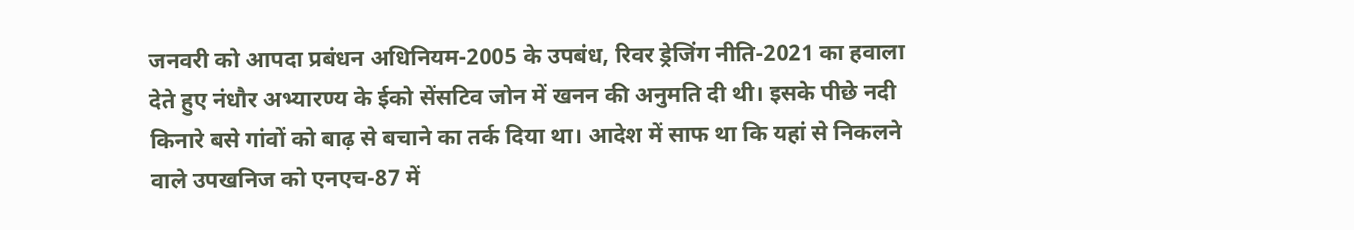जनवरी को आपदा प्रबंधन अधिनियम-2005 के उपबंध, रिवर ड्रेजिंग नीति-2021 का हवाला देते हुए नंधौर अभ्यारण्य के ईको सेंसटिव जोन में खनन की अनुमति दी थी। इसके पीछे नदी किनारे बसे गांवों को बाढ़ से बचाने का तर्क दिया था। आदेश में साफ था कि यहां से निकलने वाले उपखनिज को एनएच-87 में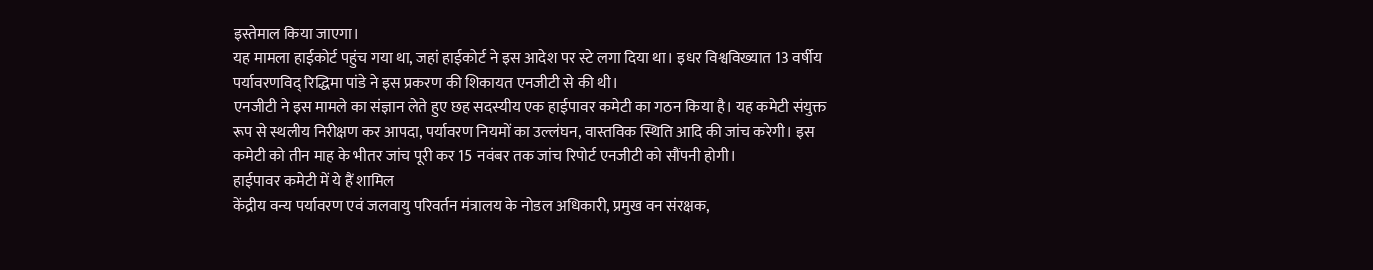इस्तेमाल किया जाएगा।
यह मामला हाईकोर्ट पहुंच गया था, जहां हाईकोर्ट ने इस आदेश पर स्टे लगा दिया था। इधर विश्वविख्यात 13 वर्षीय पर्यावरणविद् रिद्धिमा पांडे ने इस प्रकरण की शिकायत एनजीटी से की थी।
एनजीटी ने इस मामले का संज्ञान लेते हुए छह सदस्यीय एक हाईपावर कमेटी का गठन किया है। यह कमेटी संयुक्त रूप से स्थलीय निरीक्षण कर आपदा, पर्यावरण नियमों का उल्लंघन, वास्तविक स्थिति आदि की जांच करेगी। इस कमेटी को तीन माह के भीतर जांच पूरी कर 15 नवंबर तक जांच रिपोर्ट एनजीटी को सौंपनी होगी।
हाईपावर कमेटी में ये हैं शामिल
केंद्रीय वन्य पर्यावरण एवं जलवायु परिवर्तन मंत्रालय के नोडल अधिकारी, प्रमुख वन संरक्षक,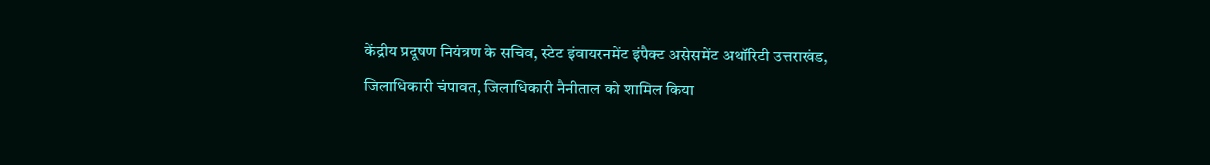केंद्रीय प्रदूषण नियंत्रण के सचिव, स्टेट इंवायरनमेंट इंपैक्ट असेसमेंट अथॉरिटी उत्तराखंड, जिलाधिकारी चंपावत, जिलाधिकारी नैनीताल को शामिल किया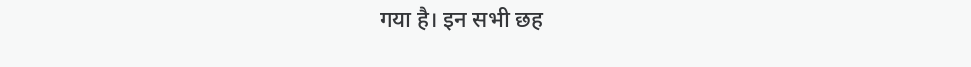गया है। इन सभी छह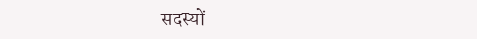सदस्यों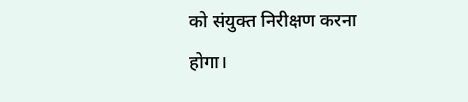को संयुक्त निरीक्षण करना होगा।